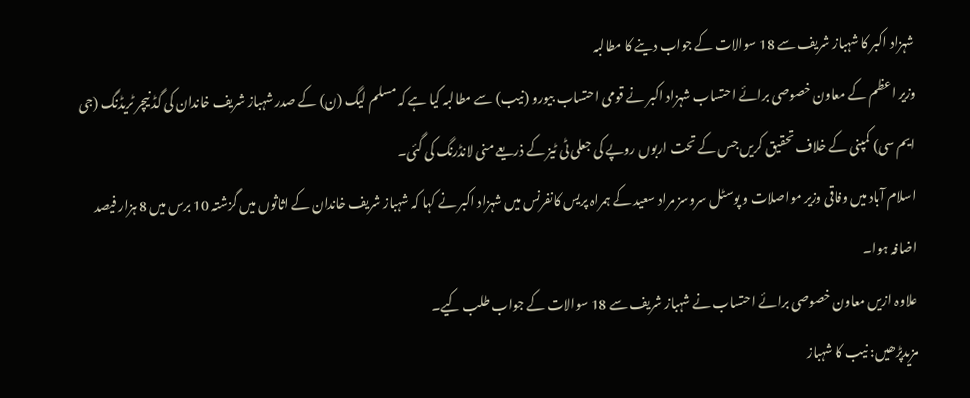شہزاد اکبر کا شہباز شریف سے 18 سوالات کے جواب دینے کا مطالبہ
وزیر اعظم کے معاون خصوصی برائے احتساب شہزاد اکبر نے قومی احتساب بیورو (نیب) سے مطالبہ کیا ہے کہ مسلم لیگ (ن) کے صدر شہباز شریف خاندان کی گڈ نیچر ٹریڈنگ (جی ایم سی) کمپنی کے خلاف تحقیق کریں جس کے تحت اربوں روپے کی جعلی ٹی ٹیز کے ذریعے منی لانڈرنگ کی گئی۔
اسلام آباد میں وفاقی وزیر مواصلات و پوسٹل سروسز مراد سعید کے ہمراہ پریس کانفرنس میں شہزاد اکبر نے کہا کہ شہباز شریف خاندان کے اثاثوں میں گزشتہ 10 برس میں 8 ہزار فیصد اضافہ ہوا۔
علاوہ ازیں معاون خصوصی برائے احتساب نے شہباز شریف سے 18 سوالات کے جواب طلب کیے۔
مزیدپڑھیں: نیب کا شہباز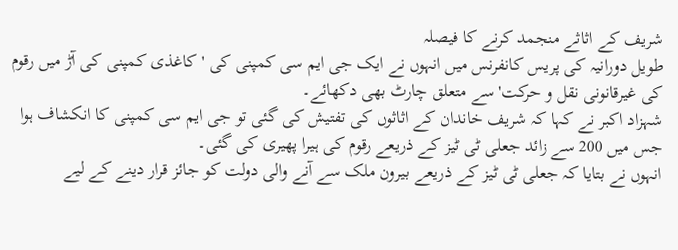شریف کے اثاثے منجمد کرنے کا فیصلہ
طویل دورانیہ کی پریس کانفرنس میں انہوں نے ایک جی ایم سی کمپنی کی 'کاغذی کمپنی کی آڑ میں رقوم کی غیرقانونی نقل و حرکت' سے متعلق چارٹ بھی دکھائے۔
شہزاد اکبر نے کہا کہ شریف خاندان کے اثاثوں کی تفتیش کی گئی تو جی ایم سی کمپنی کا انکشاف ہوا جس میں 200 سے زائد جعلی ٹی ٹیز کے ذریعے رقوم کی ہیرا پھیری کی گئی۔
انہوں نے بتایا کہ جعلی ٹی ٹیز کے ذریعے بیرون ملک سے آنے والی دولت کو جائز قرار دینے کے لیے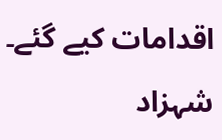اقدامات کیے گئے۔
شہزاد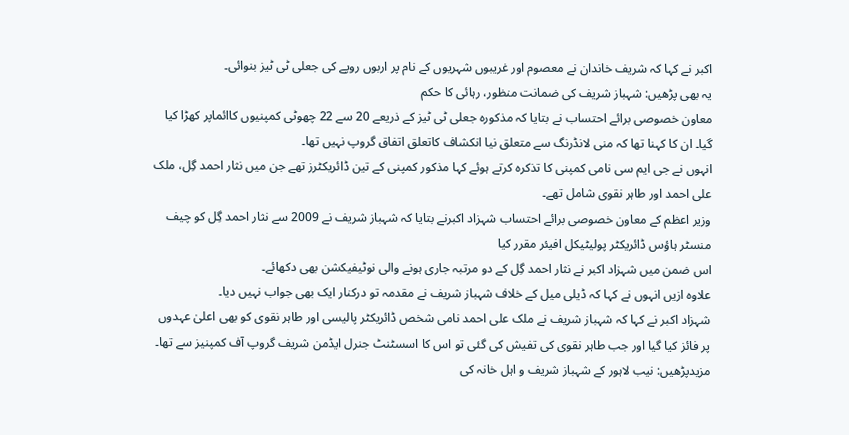اکبر نے کہا کہ شریف خاندان نے معصوم اور غریبوں شہریوں کے نام پر اربوں روپے کی جعلی ٹی ٹیز بنوائی۔
یہ بھی پڑھیں: شہباز شریف کی ضمانت منظور، رہائی کا حکم
معاون خصوصی برائے احتساب نے بتایا کہ مذکورہ جعلی ٹی ٹیز کے ذریعے 20 سے 22 چھوٹی کمپنیوں کاائماپر کھڑا کیا گیا۔ ان کا کہنا تھا کہ منی لانڈرنگ سے متعلق نیا انکشاف کاتعلق اتفاق گروپ نہیں تھا۔
انہوں نے جی ایم سی نامی کمپنی کا تذکرہ کرتے ہوئے کہا مذکور کمپنی کے تین ڈائریکٹرز تھے جن میں نثار احمد گِل، ملک علی احمد اور طاہر نقوی شامل تھے۔
وزیر اعظم کے معاون خصوصی برائے احتساب شہزاد اکبرنے بتایا کہ شہباز شریف نے 2009 سے نثار احمد گِل کو چیف منسٹر ہاؤس ڈائریکٹر پولیٹیکل افیئر مقرر کیا
اس ضمن میں شہزاد اکبر نے نثار احمد گِل کے دو مرتبہ جاری ہونے والی نوٹیفیکشن بھی دکھائے۔
علاوہ ازیں انہوں نے کہا کہ ڈیلی میل کے خلاف شہباز شریف نے مقدمہ تو درکنار ایک بھی جواب نہیں دیا۔
شہزاد اکبر نے کہا کہ شہباز شریف نے ملک علی احمد نامی شخص ڈائریکٹر پالیسی اور طاہر نقوی کو بھی اعلیٰ عہدوں پر فائز کیا گیا اور جب طاہر نقوی کی تفیش کی گئی تو اس کا اسسٹنٹ جنرل ایڈمن شریف گروپ آف کمپنیز سے تھا۔
مزیدپڑھیں: نیب لاہور کے شہباز شریف و اہل خانہ کی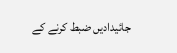جائیدادیں ضبط کرنے کے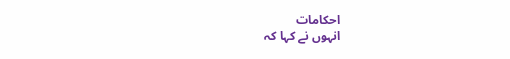احکامات
انہوں نے کہا کہ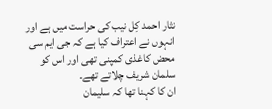نثار احمد کِل نیب کی حراست میں ہے اور انہوں نے اعتراف کیا ہے کہ جی ایم سی محض کاغذی کمپنی تھی اور اس کو سلمان شریف چلاتے تھے۔
ان کا کہنا تھا کہ سلیمان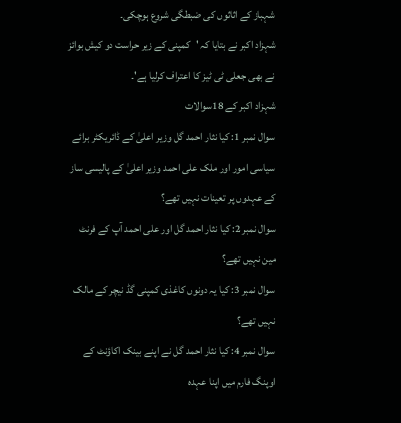شہباز کے اثاثوں کی ضبطگی شروع ہوچکی۔
شہزاد اکبر نے بتایا کہ 'کمپنی کے زیر حراست دو کیش بوائز نے بھی جعلی ٹی ٹیز کا اعتراف کرلیا ہے'۔
شہزاد اکبر کے 18سوالات
سوال نمبر 1: کیا نثار احمد گل وزیر اعلیٰ کے ڈائریکٹر برائے سیاسی امور اور ملک علی احمد وزیر اعلیٰ کے پالیسی ساز کے عہدوں پر تعینات نہیں تھے؟
سوال نمبر 2: کیا نثار احمد گل اور علی احمد آپ کے فرنٹ مین نہیں تھے؟
سوال نمبر 3: کیا یہ دونوں کاغذی کمپنی گڈ نیچر کے مالک نہیں تھے؟
سوال نمبر 4: کیا نثار احمد گل نے اپنے بینک اکاؤنٹ کے اوپنگ فارم میں اپنا عہدہ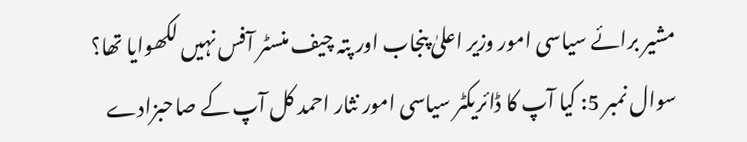مشیر برائے سیاسی امور وزیر اعلیٰ پنجاب اور پتہ چیف منسٹر آفس نہیں لکھوایا تھا؟
سوال نمبر 5: کیا آپ کا ڈائریکٹر سیاسی امور نثار احمد کل آپ کے صاحبزادے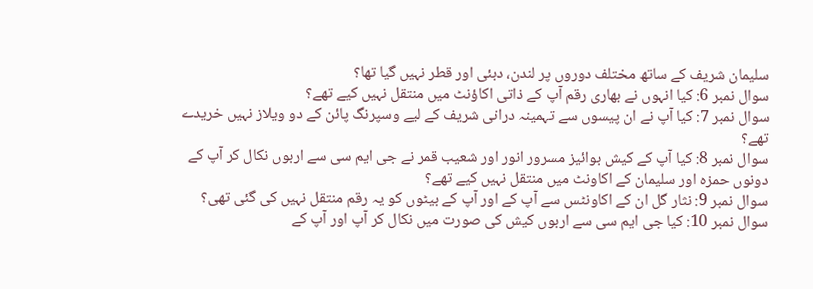سلیمان شریف کے ساتھ مختلف دوروں پر لندن، دبئی اور قطر نہیں گیا تھا؟
سوال نمبر 6: کیا انہوں نے بھاری رقم آپ کے ذاتی اکاؤنٹ میں منتقل نہیں کیے تھے؟
سوال نمبر 7: کیا آپ نے ان پیسوں سے تہمینہ درانی شریف کے لیے وسپرنگ پائن کے دو ویلاز نہیں خریدے تھے؟
سوال نمبر 8: کیا آپ کے کیش بوائیز مسرور انور اور شعیب قمر نے جی ایم سی سے اربوں نکال کر آپ کے دونوں حمزہ اور سلیمان کے اکاونٹ میں منتقل نہیں کیے تھے؟
سوال نمبر 9: نثار گل ان کے اکاونٹس سے آپ کے اور آپ کے بیٹوں کو یہ رقم منتقل نہیں کی گئی تھی؟
سوال نمبر 10: کیا جی ایم سی سے اربوں کیش کی صورت میں نکال کر آپ اور آپ کے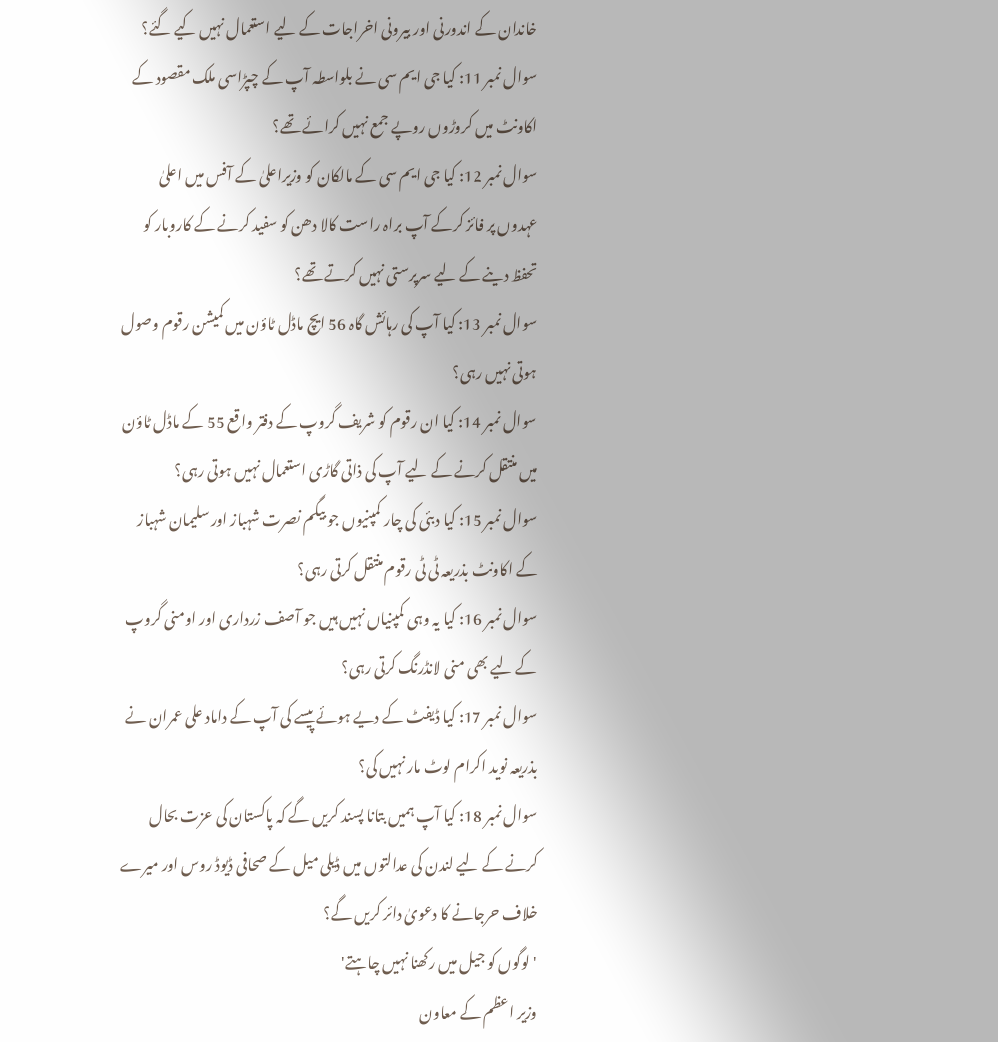خاندان کے اندورنی اور بیرونی اخراجات کے لیے استعمال نہیں کیے گئے؟
سوال نمبر 11: کیا جی ایم سی نے بلواسطہ آپ کے چپڑاسی ملک مقصود کے اکاونٹ میں کروڑوں روپے جمع نہیں کرائے تھے؟
سوال نمبر 12: کیا جی ایم سی کے مالکان کو وزیراعلیٰ کے آفس میں اعلیٰ عہدوں پر فائز کرکے آپ براہ راست کالا دھن کو سفید کرنے کے کاروبار کو تحفظ دینے کے لیے سرپرستی نہیں کرتے تھے؟
سوال نمبر 13: کیا آپ کی رہائش گاہ 56 ایچ ماڈل ٹاؤن میں کمیشن رقوم وصول ہوتی نہیں رہی؟
سوال نمبر 14: کیا ان رقوم کو شریف گروپ کے دفتر واقع 55 کے ماڈل ٹاؤن میں منتقل کرنے کے لیے آپ کی ذاتی گاڑی استعمال نہیں ہوتی رہی؟
سوال نمبر 15: کیا دبئی کی چار کمپنیوں جو بیگم نصرت شہباز اور سلیمان شہباز کے اکاونٹ بذریعہ ٹی ٹی رقوم منتقل کرتی رہی؟
سوال نمبر 16: کیا یہ وہی کمپنیاں نہیں ہیں جو آصف زرداری اور اومنی گروپ کے لیے بھی منی لانڈرنگ کرتی رہی؟
سوال نمبر 17: کیا ڈیفٹ کے دیے ہوئے پیسے کی آپ کے داماد علی عمران نے بذریعہ نوید اکرام لوٹ مار نہیں کی؟
سوال نمبر 18: کیا آپ ہمیں بتانا پسند کریں گے کہ پاکستان کی عزت بحال کرنے کے لیے لندن کی عدالتوں میں ڈیلی میل کے صحافی ڈیوڈ روس اور میرے خلاف حرجانے کا دعویٰ دائر کریں گے؟
'لوگوں کو جیل میں رکھنا نہیں چاہتے'
وزیر اعظم کے معاون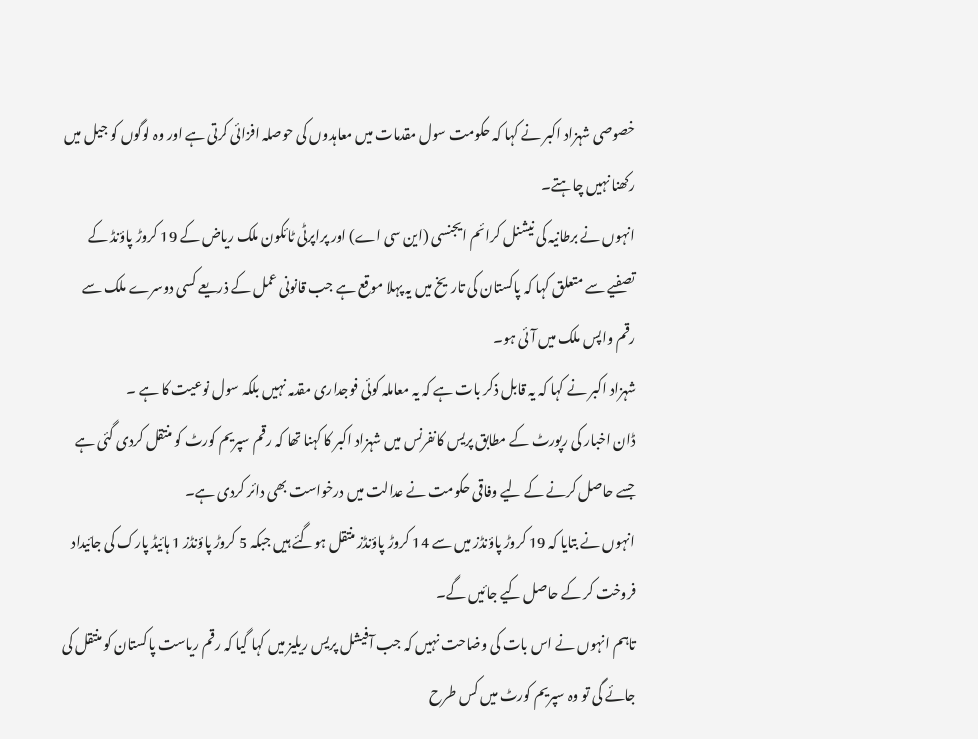خصوصی شہزاد اکبر نے کہا کہ حکومت سول مقدمات میں معاہدوں کی حوصلہ افزائی کرتی ہے اور وہ لوگوں کو جیل میں رکھنا نہیں چاہتے۔
انہوں نے برطانیہ کی نیشنل کرائم ایجنسی (این سی اے) اور پراپرٹی ٹائکون ملک ریاض کے 19 کروڑ پاؤنڈ کے تصفیے سے متعلق کہا کہ پاکستان کی تاریخ میں یہ پہلا موقع ہے جب قانونی عمل کے ذریعے کسی دوسرے ملک سے رقم واپس ملک میں آئی ہو۔
شہزاد اکبر نے کہا کہ یہ قابل ذکر بات ہے کہ یہ معاملہ کوئی فوجداری مقدمہ نہیں بلکہ سول نوعیت کا ہے ۔
ڈان اخبار کی رپورٹ کے مطابق پریس کانفرنس میں شہزاد اکبر کا کہنا تھا کہ رقم سپریم کورٹ کو منتقل کردی گئی ہے جسے حاصل کرنے کے لیے وفاقی حکومت نے عدالت میں درخواست بھی دائر کردی ہے۔
انہوں نے بتایا کہ 19 کروڑ پاؤنڈز میں سے 14 کروڑ پاؤنڈز منتقل ہوگئے ہیں جبکہ 5 کروڑ پاؤنڈز 1 ہائیڈ پارک کی جائیداد فروخت کر کے حاصل کیے جائیں گے۔
تاہم انہوں نے اس بات کی وضاحت نہیں کہ جب آفیشل پریس ریلیز میں کہا گیا کہ رقم ریاست پاکستان کو منتقل کی جائے گی تو وہ سپریم کورٹ میں کس طرح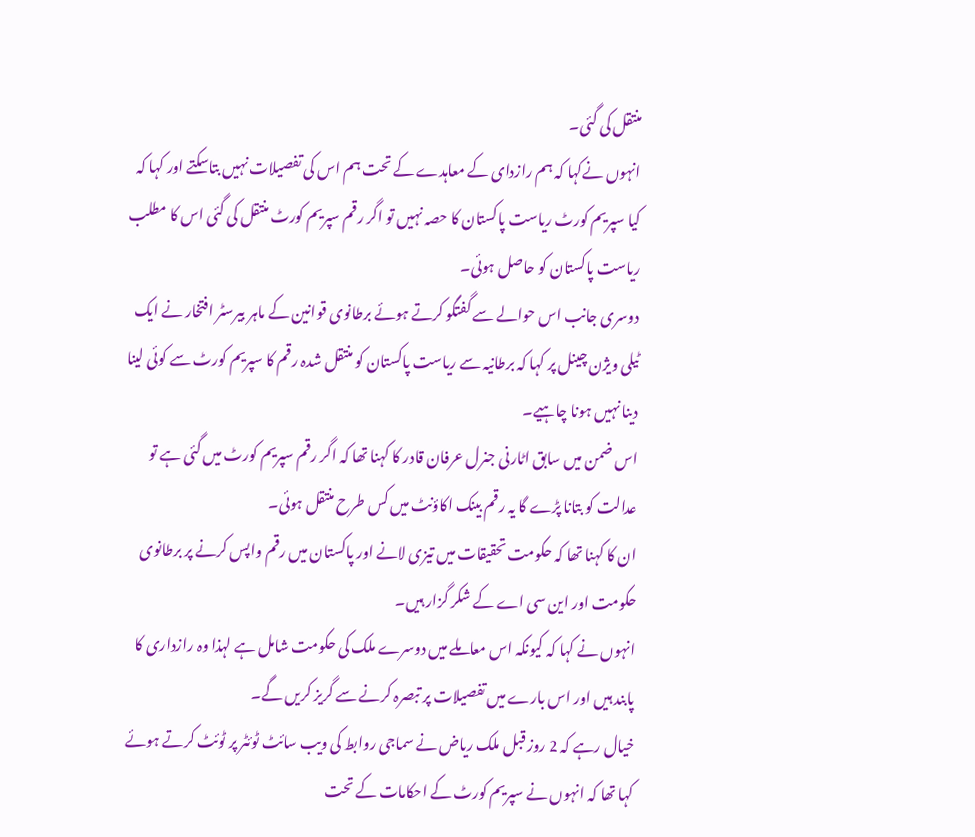منتقل کی گئی۔
انہوں نےکہا کہ ہم رازدای کے معاہدے کے تحت ہم اس کی تفصیلات نہیں بتاسکتے اور کہا کہ کیا سپریم کورٹ ریاست پاکستان کا حصہ نہیں تو اگر رقم سپریم کورٹ منتقل کی گئی اس کا مطلب ریاست پاکستان کو حاصل ہوئی۔
دوسری جانب اس حوالے سے گفتگو کرتے ہوئے برطانوی قوانین کے ماہر بیرسٹر افتخار نے ایک ٹیلی ویژن چینل پر کہا کہ برطانیہ سے ریاست پاکستان کو منتقل شدہ رقم کا سپریم کورٹ سے کوئی لینا دینا نہیں ہونا چاہیے۔
اس ضمن میں سابق اٹارنی جنرل عرفان قادر کا کہنا تھا کہ اگر رقم سپریم کورٹ میں گئی ہے تو عدالت کو بتانا پڑے گا یہ رقم بینک اکاؤنٹ میں کس طرح منتقل ہوئی۔
ان کا کہنا تھا کہ حکومت تحقیقات میں تیزی لانے اور پاکستان میں رقم واپس کرنے پر برطانوی حکومت اور این سی اے کے شکر گزار ہیں۔
انہوں نے کہا کہ کیونکہ اس معاملے میں دوسرے ملک کی حکومت شامل ہے لہذا وہ رازداری کا پابند ہیں اور اس بارے میں تفصیلات پر تبصرہ کرنے سے گریز کریں گے۔
خیال رہے کہ 2 روز قبل ملک ریاض نے سماجی روابط کی ویب سائٹ ٹوئٹر پر ٹوئٹ کرتے ہوئے کہا تھا کہ انہوں نے سپریم کورٹ کے احکامات کے تحت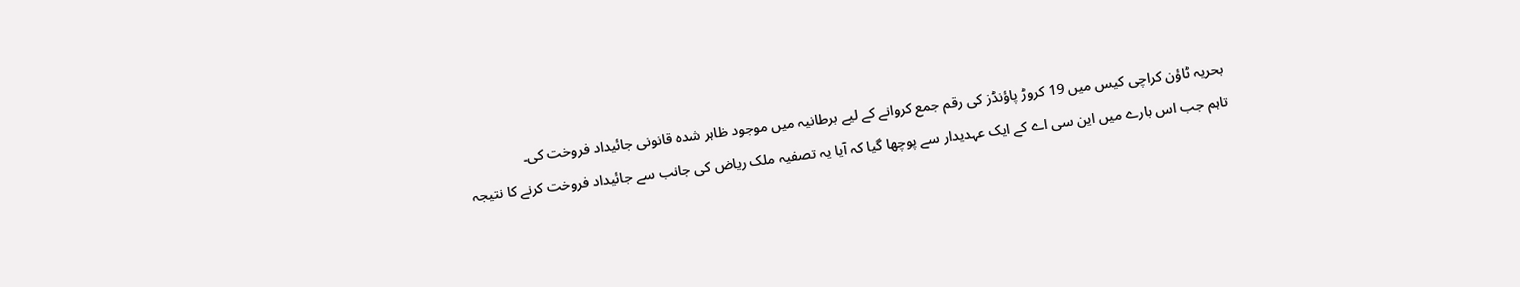بحریہ ٹاؤن کراچی کیس میں 19 کروڑ پاؤنڈز کی رقم جمع کروانے کے لیے برطانیہ میں موجود ظاہر شدہ قانونی جائیداد فروخت کی۔
تاہم جب اس بارے میں این سی اے کے ایک عہدیدار سے پوچھا گیا کہ آیا یہ تصفیہ ملک ریاض کی جانب سے جائیداد فروخت کرنے کا نتیجہ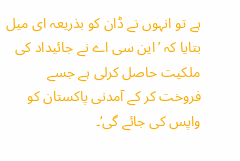ہے تو انہوں نے ڈان کو بذریعہ ای میل بتایا کہ ’این سی اے نے جائیداد کی ملکیت حاصل کرلی ہے جسے فروخت کر کے آمدنی پاکستان کو واپس کی جائے گی‘۔